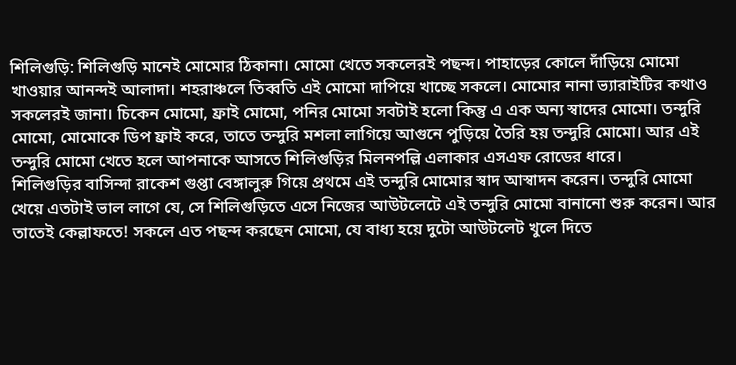শিলিগুড়ি: শিলিগুড়ি মানেই মোমোর ঠিকানা। মোমো খেতে সকলেরই পছন্দ। পাহাড়ের কোলে দাঁড়িয়ে মোমো খাওয়ার আনন্দই আলাদা। শহরাঞ্চলে তিব্বতি এই মোমো দাপিয়ে খাচ্ছে সকলে। মোমোর নানা ভ্যারাইটির কথাও সকলেরই জানা। চিকেন মোমো, ফ্রাই মোমো, পনির মোমো সবটাই হলো কিন্তু এ এক অন্য স্বাদের মোমো। তন্দুরি মোমো, মোমোকে ডিপ ফ্রাই করে, তাতে তন্দুরি মশলা লাগিয়ে আগুনে পুড়িয়ে তৈরি হয় তন্দুরি মোমো। আর এই তন্দুরি মোমো খেতে হলে আপনাকে আসতে শিলিগুড়ির মিলনপল্লি এলাকার এসএফ রোডের ধারে।
শিলিগুড়ির বাসিন্দা রাকেশ গুপ্তা বেঙ্গালুরু গিয়ে প্রথমে এই তন্দুরি মোমোর স্বাদ আস্বাদন করেন। তন্দুরি মোমো খেয়ে এতটাই ভাল লাগে যে, সে শিলিগুড়িতে এসে নিজের আউটলেটে এই তন্দুরি মোমো বানানো শুরু করেন। আর তাতেই কেল্লাফতে! সকলে এত পছন্দ করছেন মোমো, যে বাধ্য হয়ে দুটো আউটলেট খুলে দিতে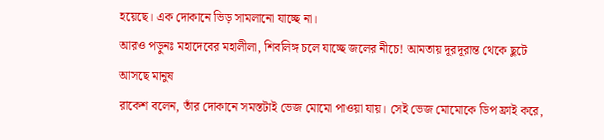হয়েছে। এক দোকানে ভিড় সামলানো যাচ্ছে না।
আরও পড়ুনঃ মহাদেবের মহালীলা, শিবলিঙ্গ চলে যাচ্ছে জলের নীচে! আমতায় দূরদূরান্ত থেকে ছুটে আসছে মানুষ
রাকেশ বলেন, তাঁর দোকানে সমস্তটাই ভেজ মোমো পাওয়া যায়। সেই ভেজ মোমোকে ডিপ ফ্রাই করে,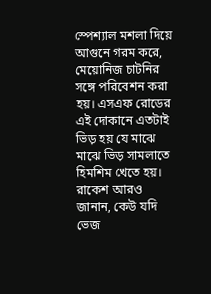স্পেশ্যাল মশলা দিয়ে আগুনে গরম করে, মেয়োনিজ চাটনির সঙ্গে পরিবেশন করা হয়। এসএফ রোডের এই দোকানে এতটাই ভিড় হয় যে মাঝে মাঝে ভিড় সামলাতে হিমশিম খেতে হয়।
রাকেশ আরও জানান, কেউ যদি ভেজ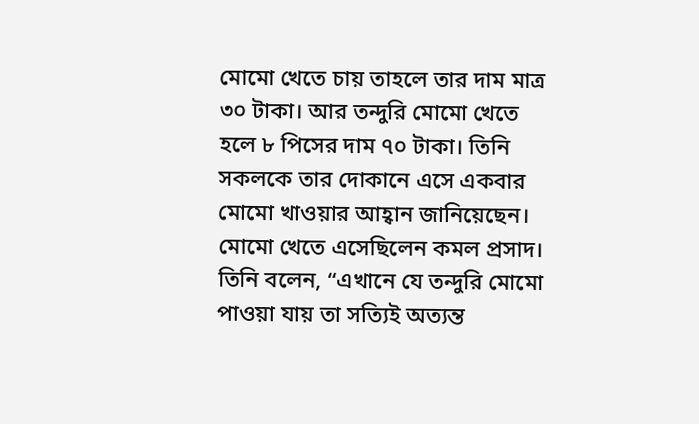মোমো খেতে চায় তাহলে তার দাম মাত্র ৩০ টাকা। আর তন্দুরি মোমো খেতে হলে ৮ পিসের দাম ৭০ টাকা। তিনি সকলকে তার দোকানে এসে একবার মোমো খাওয়ার আহ্বান জানিয়েছেন। মোমো খেতে এসেছিলেন কমল প্রসাদ। তিনি বলেন, “এখানে যে তন্দুরি মোমো পাওয়া যায় তা সত্যিই অত্যন্ত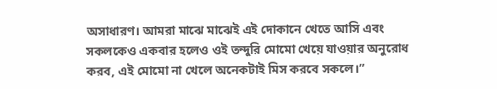অসাধারণ। আমরা মাঝে মাঝেই এই দোকানে খেতে আসি এবং সকলকেও একবার হলেও ওই তন্দুরি মোমো খেয়ে যাওয়ার অনুরোধ করব, এই মোমো না খেলে অনেকটাই মিস করবে সকলে।”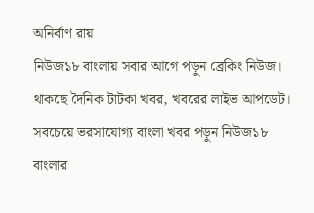অনির্বাণ রায়
নিউজ১৮ বাংলায় সবার আগে পড়ুন ব্রেকিং নিউজ। থাকছে দৈনিক টাটকা খবর, খবরের লাইভ আপডেট। সবচেয়ে ভরসাযোগ্য বাংলা খবর পড়ুন নিউজ১৮ বাংলার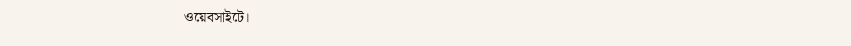ওয়েবসাইটে।